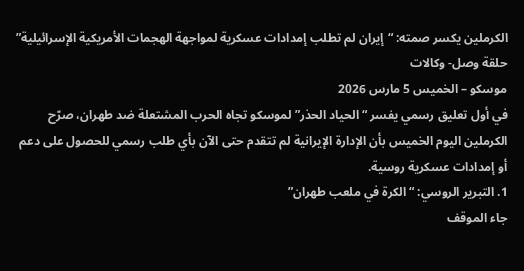الكرملين يكسر صمته: “إيران لم تطلب إمدادات عسكرية لمواجهة الهجمات الأمريكية الإسرائيلية”
حلقة وصل- وكالات
موسكو – الخميس 5 مارس 2026
في أول تعليق رسمي يفسر “الحياد الحذر” لموسكو تجاه الحرب المشتعلة ضد طهران، صرّح الكرملين اليوم الخميس بأن الإدارة الإيرانية لم تتقدم حتى الآن بأي طلب رسمي للحصول على دعم أو إمدادات عسكرية روسية.
1. التبرير الروسي: “الكرة في ملعب طهران”
جاء الموقف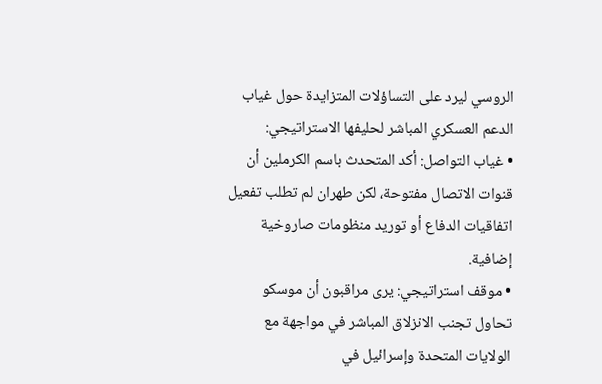الروسي ليرد على التساؤلات المتزايدة حول غياب الدعم العسكري المباشر لحليفها الاستراتيجي:
• غياب التواصل: أكد المتحدث باسم الكرملين أن قنوات الاتصال مفتوحة، لكن طهران لم تطلب تفعيل اتفاقيات الدفاع أو توريد منظومات صاروخية إضافية.
• موقف استراتيجي: يرى مراقبون أن موسكو تحاول تجنب الانزلاق المباشر في مواجهة مع الولايات المتحدة وإسرائيل في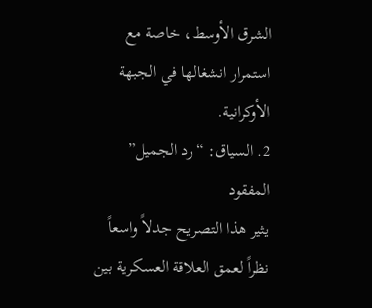الشرق الأوسط، خاصة مع استمرار انشغالها في الجبهة الأوكرانية.
2. السياق: “رد الجميل” المفقود
يثير هذا التصريح جدلاً واسعاً نظراً لعمق العلاقة العسكرية بين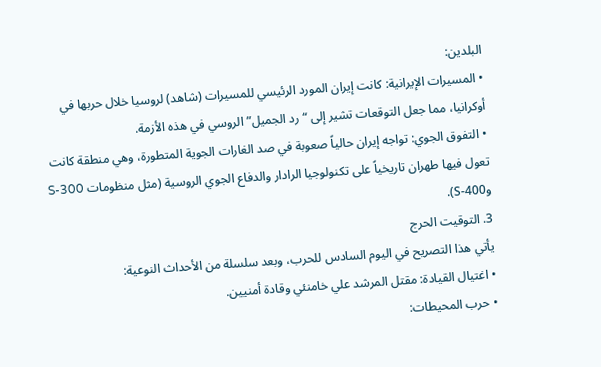البلدين:
• المسيرات الإيرانية: كانت إيران المورد الرئيسي للمسيرات (شاهد) لروسيا خلال حربها في أوكرانيا، مما جعل التوقعات تشير إلى “رد الجميل” الروسي في هذه الأزمة.
• التفوق الجوي: تواجه إيران حالياً صعوبة في صد الغارات الجوية المتطورة، وهي منطقة كانت تعول فيها طهران تاريخياً على تكنولوجيا الرادار والدفاع الجوي الروسية (مثل منظومات S-300 وS-400).
3. التوقيت الحرج
يأتي هذا التصريح في اليوم السادس للحرب، وبعد سلسلة من الأحداث النوعية:
• اغتيال القيادة: مقتل المرشد علي خامنئي وقادة أمنيين.
• حرب المحيطات: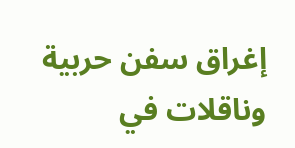إغراق سفن حربية وناقلات في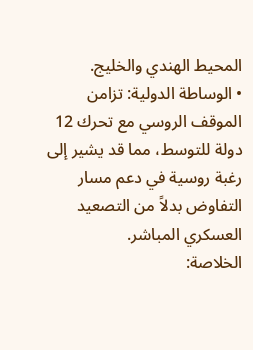المحيط الهندي والخليج.
• الوساطة الدولية: تزامن الموقف الروسي مع تحرك 12 دولة للتوسط، مما قد يشير إلى رغبة روسية في دعم مسار التفاوض بدلاً من التصعيد العسكري المباشر.
الخلاصة: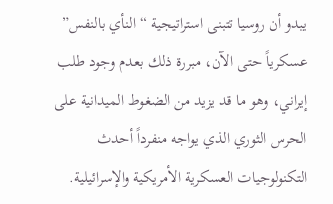يبدو أن روسيا تتبنى استراتيجية “النأي بالنفس” عسكرياً حتى الآن، مبررة ذلك بعدم وجود طلب إيراني، وهو ما قد يزيد من الضغوط الميدانية على الحرس الثوري الذي يواجه منفرداً أحدث التكنولوجيات العسكرية الأمريكية والإسرائيلية.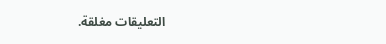التعليقات مغلقة.